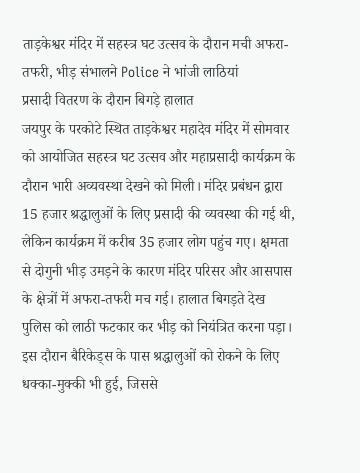ताड़केश्वर मंदिर में सहस्त्र घट उत्सव के दौरान मची अफरा-तफरी, भीड़ संभालने Police ने भांजी लाठियां
प्रसादी वितरण के दौरान बिगड़े हालात
जयपुर के परकोटे स्थित ताड़केश्वर महादेव मंदिर में सोमवार को आयोजित सहस्त्र घट उत्सव और महाप्रसादी कार्यक्रम के दौरान भारी अव्यवस्था देखने को मिली। मंदिर प्रबंधन द्वारा 15 हजार श्रद्धालुओं के लिए प्रसादी की व्यवस्था की गई थी, लेकिन कार्यक्रम में करीब 35 हजार लोग पहुंच गए। क्षमता से दोगुनी भीड़ उमड़ने के कारण मंदिर परिसर और आसपास के क्षेत्रों में अफरा-तफरी मच गई। हालात बिगड़ते देख पुलिस को लाठी फटकार कर भीड़ को नियंत्रित करना पड़ा। इस दौरान बैरिकेड्स के पास श्रद्धालुओं को रोकने के लिए धक्का-मुक्की भी हुई, जिससे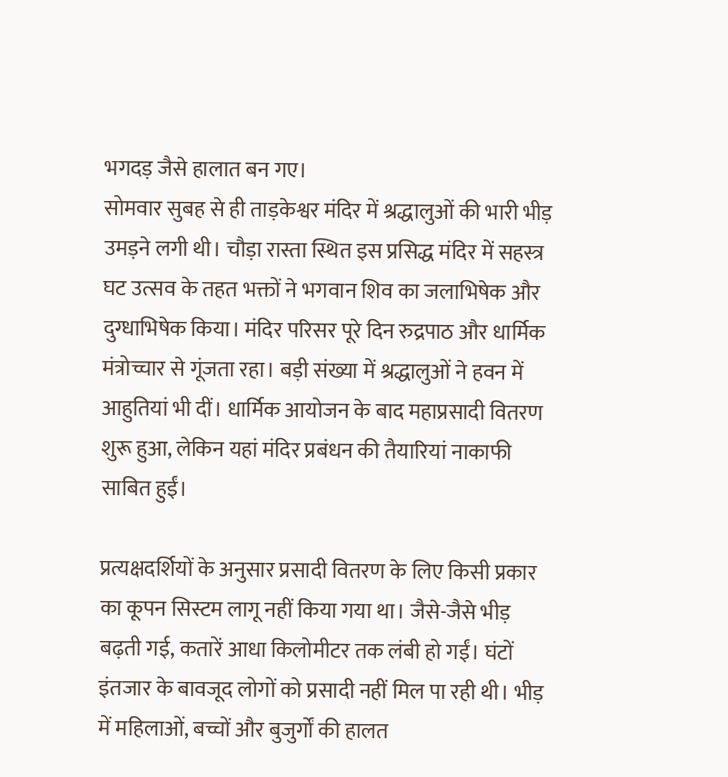भगदड़ जैसे हालात बन गए।
सोमवार सुबह से ही ताड़केश्वर मंदिर में श्रद्धालुओं की भारी भीड़ उमड़ने लगी थी। चौड़ा रास्ता स्थित इस प्रसिद्ध मंदिर में सहस्त्र घट उत्सव के तहत भक्तों ने भगवान शिव का जलाभिषेक और दुग्धाभिषेक किया। मंदिर परिसर पूरे दिन रुद्रपाठ और धार्मिक मंत्रोच्चार से गूंजता रहा। बड़ी संख्या में श्रद्धालुओं ने हवन में आहुतियां भी दीं। धार्मिक आयोजन के बाद महाप्रसादी वितरण शुरू हुआ, लेकिन यहां मंदिर प्रबंधन की तैयारियां नाकाफी साबित हुईं।

प्रत्यक्षदर्शियों के अनुसार प्रसादी वितरण के लिए किसी प्रकार का कूपन सिस्टम लागू नहीं किया गया था। जैसे-जैसे भीड़ बढ़ती गई, कतारें आधा किलोमीटर तक लंबी हो गईं। घंटों इंतजार के बावजूद लोगों को प्रसादी नहीं मिल पा रही थी। भीड़ में महिलाओं, बच्चों और बुजुर्गों की हालत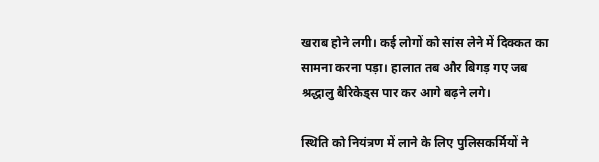खराब होने लगी। कई लोगों को सांस लेने में दिक्कत का सामना करना पड़ा। हालात तब और बिगड़ गए जब श्रद्धालु बैरिकेड्स पार कर आगे बढ़ने लगे।

स्थिति को नियंत्रण में लाने के लिए पुलिसकर्मियों ने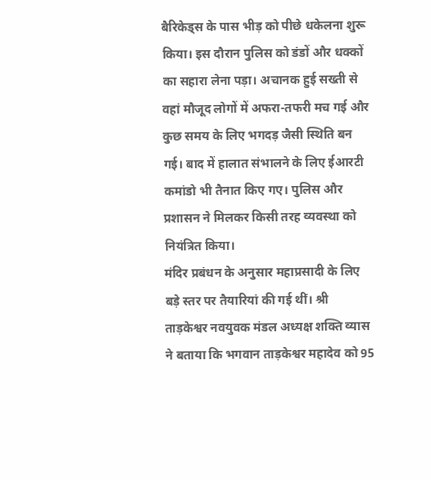बैरिकेड्स के पास भीड़ को पीछे धकेलना शुरू किया। इस दौरान पुलिस को डंडों और धक्कों का सहारा लेना पड़ा। अचानक हुई सख्ती से वहां मौजूद लोगों में अफरा-तफरी मच गई और कुछ समय के लिए भगदड़ जैसी स्थिति बन गई। बाद में हालात संभालने के लिए ईआरटी कमांडो भी तैनात किए गए। पुलिस और प्रशासन ने मिलकर किसी तरह व्यवस्था को नियंत्रित किया।
मंदिर प्रबंधन के अनुसार महाप्रसादी के लिए बड़े स्तर पर तैयारियां की गई थीं। श्री ताड़केश्वर नवयुवक मंडल अध्यक्ष शक्ति व्यास ने बताया कि भगवान ताड़केश्वर महादेव को 95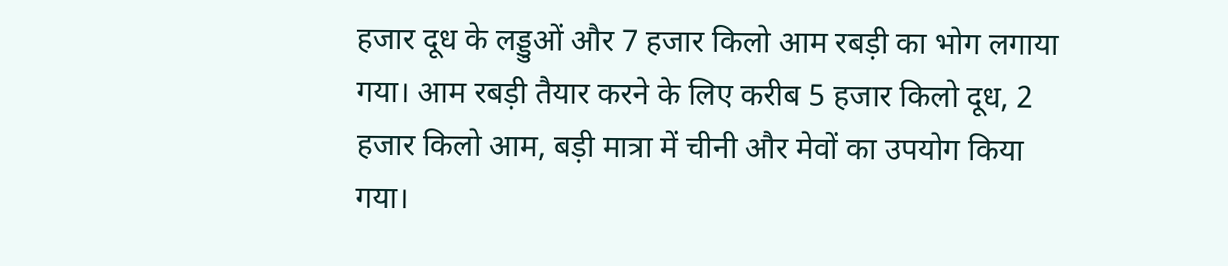हजार दूध के लड्डुओं और 7 हजार किलो आम रबड़ी का भोग लगाया गया। आम रबड़ी तैयार करने के लिए करीब 5 हजार किलो दूध, 2 हजार किलो आम, बड़ी मात्रा में चीनी और मेवों का उपयोग किया गया।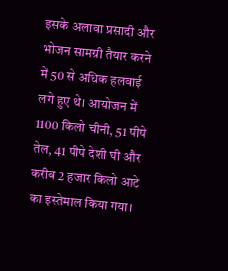इसके अलावा प्रसादी और भोजन सामग्री तैयार करने में 50 से अधिक हलवाई लगे हुए थे। आयोजन में 1100 किलो चीनी, 51 पीपे तेल, 41 पीपे देशी घी और करीब 2 हजार किलो आटे का इस्तेमाल किया गया।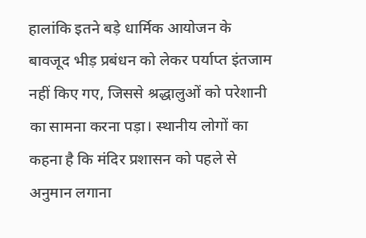हालांकि इतने बड़े धार्मिक आयोजन के बावजूद भीड़ प्रबंधन को लेकर पर्याप्त इंतजाम नहीं किए गए, जिससे श्रद्धालुओं को परेशानी का सामना करना पड़ा। स्थानीय लोगों का कहना है कि मंदिर प्रशासन को पहले से अनुमान लगाना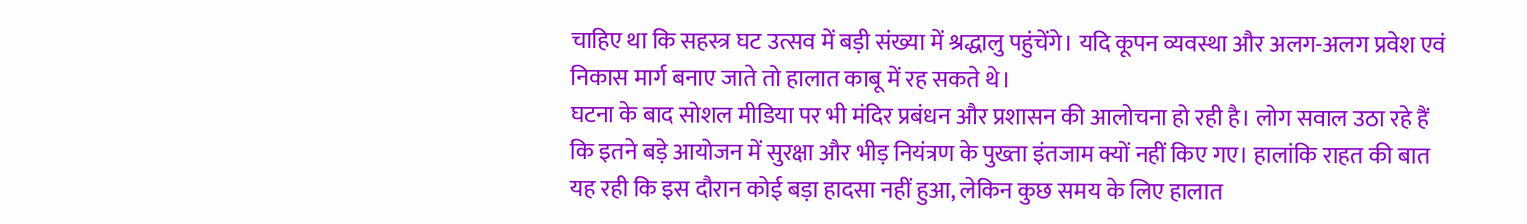चाहिए था कि सहस्त्र घट उत्सव में बड़ी संख्या में श्रद्धालु पहुंचेंगे। यदि कूपन व्यवस्था और अलग-अलग प्रवेश एवं निकास मार्ग बनाए जाते तो हालात काबू में रह सकते थे।
घटना के बाद सोशल मीडिया पर भी मंदिर प्रबंधन और प्रशासन की आलोचना हो रही है। लोग सवाल उठा रहे हैं कि इतने बड़े आयोजन में सुरक्षा और भीड़ नियंत्रण के पुख्ता इंतजाम क्यों नहीं किए गए। हालांकि राहत की बात यह रही कि इस दौरान कोई बड़ा हादसा नहीं हुआ, लेकिन कुछ समय के लिए हालात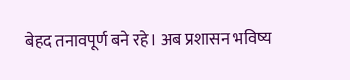बेहद तनावपूर्ण बने रहे। अब प्रशासन भविष्य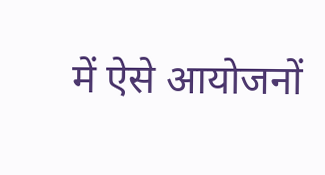में ऐसे आयोजनों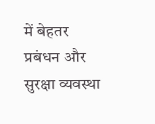में बेहतर प्रबंधन और सुरक्षा व्यवस्था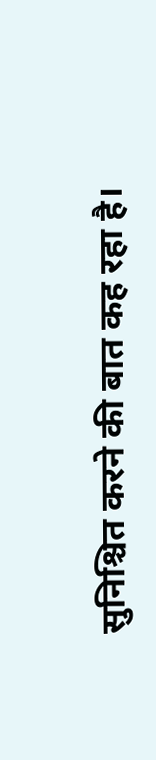सुनिश्चित करने की बात कह रहा है।